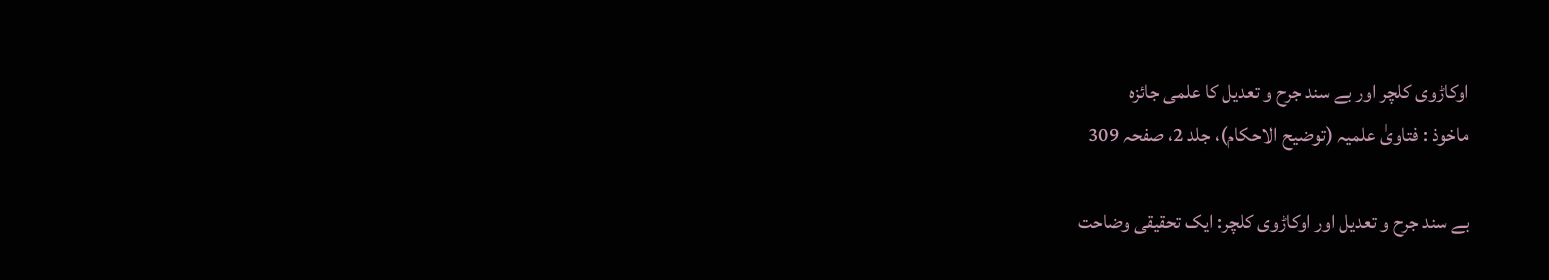اوکاڑوی کلچر اور بے سند جرح و تعدیل کا علمی جائزہ
ماخوذ : فتاویٰ علمیہ (توضیح الاحکام)، جلد 2، صفحہ 309

بے سند جرح و تعدیل اور اوکاڑوی کلچر: ایک تحقیقی وضاحت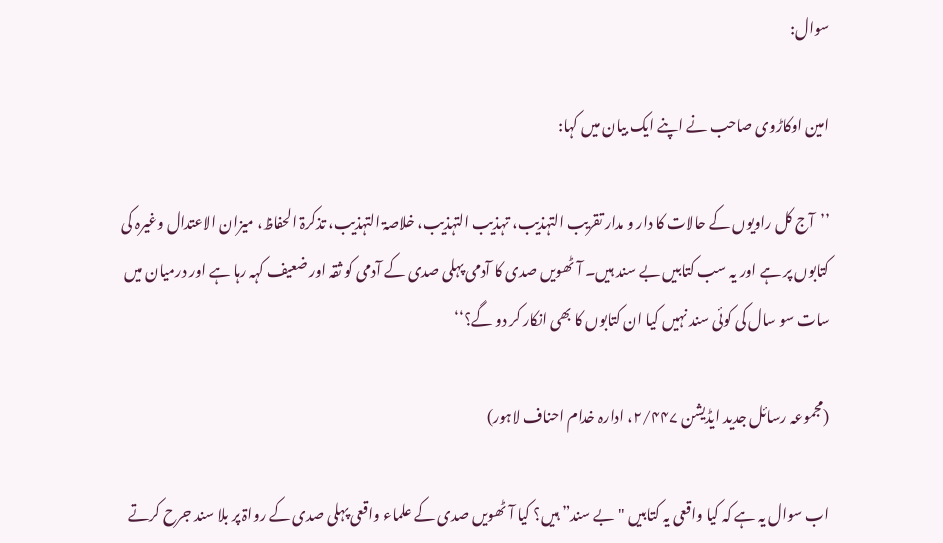سوال:

امین اوکاڑوی صاحب نے اپنے ایک بیان میں کہا:

’’آج کل راویوں کے حالات کا دار و مدار تقریب التہذیب، تہذیب التہذیب، خلاصۃ التہذیب، تذکرۃ الحفاظ، میزان الاعتدال وغیرہ کی کتابوں پر ہے اور یہ سب کتابیں بے سند ہیں۔ آٹھویں صدی کا آدمی پہلی صدی کے آدمی کو ثقہ اور ضعیف کہہ رہا ہے اور درمیان میں سات سو سال کی کوئی سند نہیں کیا ان کتابوں کا بھی انکار کر دو گے؟‘‘

(مجموعہ رسائل جدید ایڈیشن ۲/۴۴۷، ادارہ خدام احناف لاہور)

اب سوال یہ ہے کہ کیا واقعی یہ کتابیں "بے سند” ہیں؟ کیا آٹھویں صدی کے علماء واقعی پہلی صدی کے رواۃ پر بلا سند جرح کرتے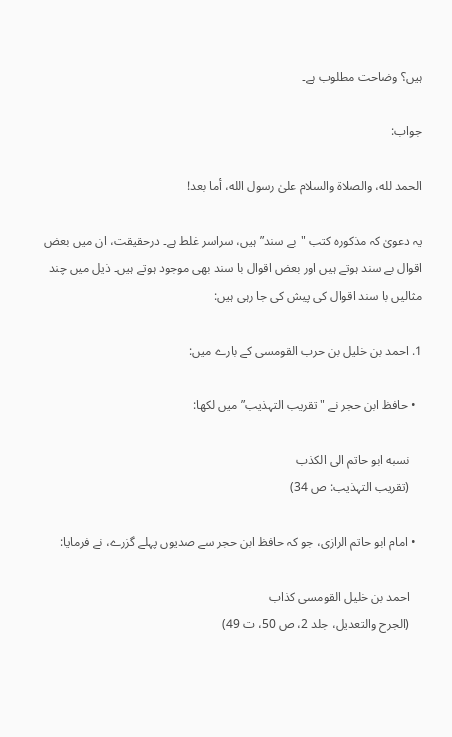ہیں؟ وضاحت مطلوب ہے۔

جواب:

الحمد لله، والصلاة والسلام علىٰ رسول الله، أما بعد!

یہ دعویٰ کہ مذکورہ کتب "بے سند” ہیں، سراسر غلط ہے۔ درحقیقت، ان میں بعض اقوال بے سند ہوتے ہیں اور بعض اقوال با سند بھی موجود ہوتے ہیں۔ ذیل میں چند مثالیں با سند اقوال کی پیش کی جا رہی ہیں:

1. احمد بن خلیل بن حرب القومسی کے بارے میں:

  • حافظ ابن حجر نے "تقریب التہذیب” میں لکھا:

    نسبه ابو حاتم الی الکذب
    (تقریب التہذیب: ص 34)

  • امام ابو حاتم الرازی، جو کہ حافظ ابن حجر سے صدیوں پہلے گزرے، نے فرمایا:

    احمد بن خلیل القومسی کذاب
    (الجرح والتعدیل، جلد 2، ص 50، ت 49)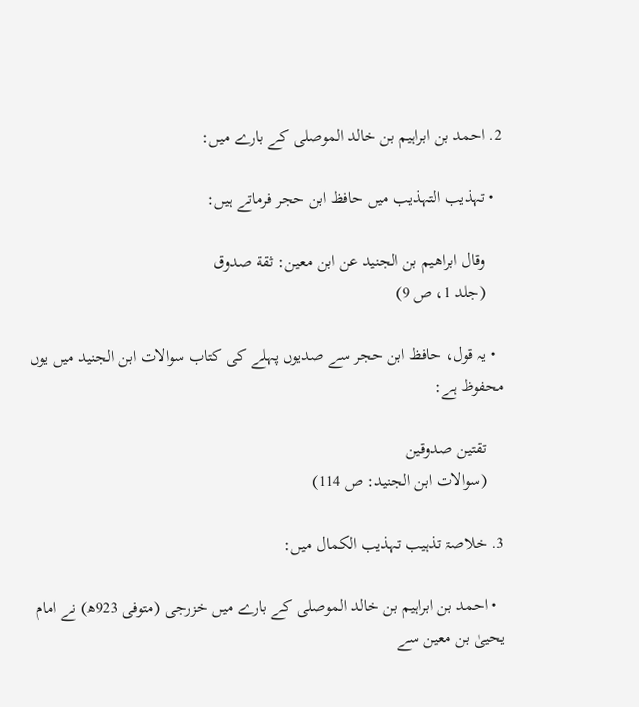2. احمد بن ابراہیم بن خالد الموصلی کے بارے میں:

  • تہذیب التہذیب میں حافظ ابن حجر فرماتے ہیں:

    وقال ابراهیم بن الجنید عن ابن معین: ثقة صدوق
    (جلد 1، ص 9)

  • یہ قول، حافظ ابن حجر سے صدیوں پہلے کی کتاب سوالات ابن الجنید میں یوں محفوظ ہے:

    تقتین صدوقین
    (سوالات ابن الجنید: ص 114)

3. خلاصۃ تذہیب تہذیب الکمال میں:

  • احمد بن ابراہیم بن خالد الموصلی کے بارے میں خزرجی (متوفی 923ھ) نے امام یحییٰ بن معین سے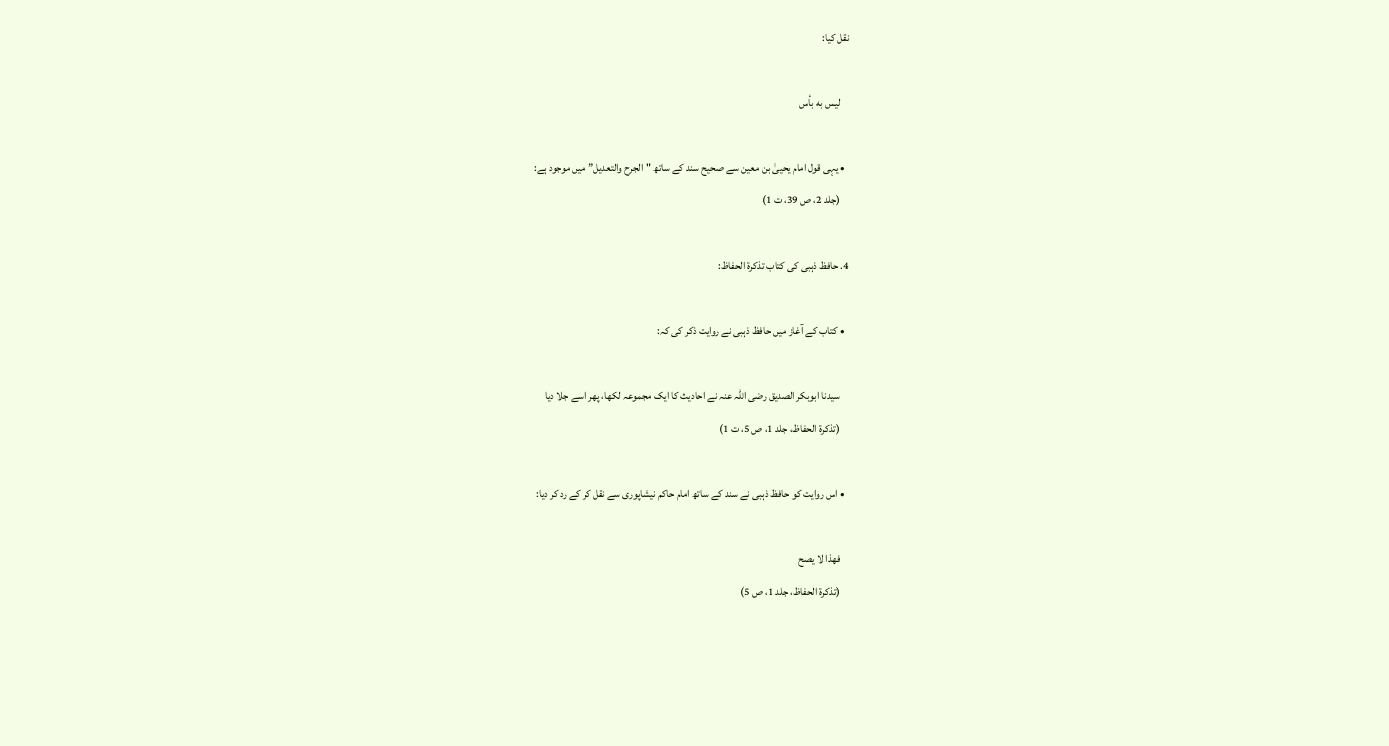نقل کیا:

    لیس به بأس

  • یہی قول امام یحییٰ بن معین سے صحیح سند کے ساتھ "الجرح والتعدیل” میں موجود ہے:
    (جلد 2، ص 39، ت 1)

4. حافظ ذہبی کی کتاب تذکرۃ الحفاظ:

  • کتاب کے آغاز میں حافظ ذہبی نے روایت ذکر کی کہ:

    سیدنا ابوبکر الصدیق رضی اللہ عنہ نے احادیث کا ایک مجموعہ لکھا، پھر اسے جلا دیا
    (تذکرۃ الحفاظ، جلد 1، ص 5، ت 1)

  • اس روایت کو حافظ ذہبی نے سند کے ساتھ امام حاکم نیشاپوری سے نقل کر کے رد کر دیا:

    فهذا لا يصح
    (تذکرۃ الحفاظ، جلد 1، ص 5)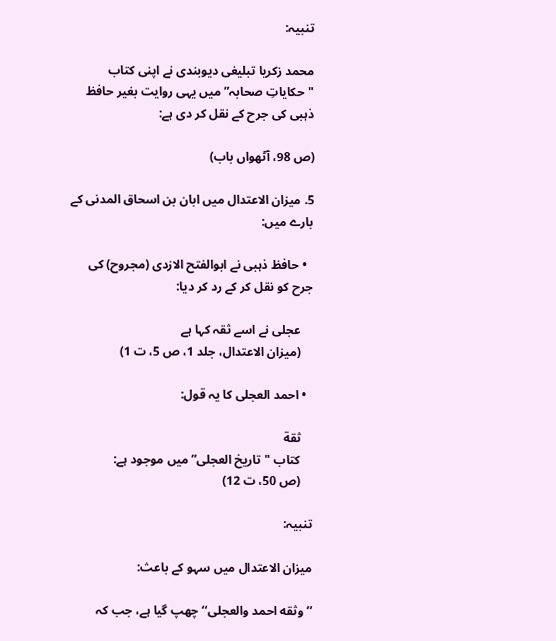تنبیہ:

محمد زکریا تبلیغی دیوبندی نے اپنی کتاب "حکایاتِ صحابہ” میں یہی روایت بغیر حافظ ذہبی کی جرح کے نقل کر دی ہے:

(ص 98، آٹھواں باب)

5. میزان الاعتدال میں ابان بن اسحاق المدنی کے بارے میں:

  • حافظ ذہبی نے ابوالفتح الازدی (مجروح) کی جرح کو نقل کر کے رد کر دیا:

    عجلی نے اسے ثقہ کہا ہے
    (میزان الاعتدال، جلد 1، ص 5، ت 1)

  • احمد العجلی کا یہ قول:

    ثقة
    کتاب "تاریخ العجلی” میں موجود ہے:
    (ص 50، ت 12)

تنبیہ:

میزان الاعتدال میں سہو کے باعث:

’’وثقه احمد والعجلی‘‘ چھپ گیا ہے، جب کہ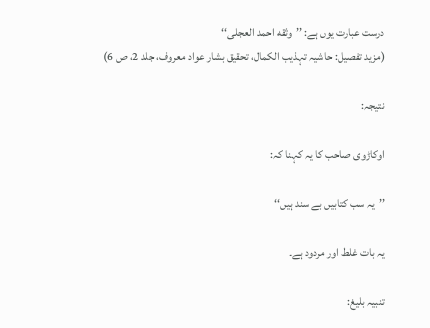درست عبارت یوں ہے: ’’وثقه احمد العجلی‘‘
(مزید تفصیل: حاشیہ تہذیب الکمال، تحقیق بشار عواد معروف، جلد 2، ص 6)

نتیجہ:

اوکاڑوی صاحب کا یہ کہنا کہ:

’’یہ سب کتابیں بے سند ہیں‘‘

یہ بات غلط اور مردود ہے۔

تنبیہ بلیغ: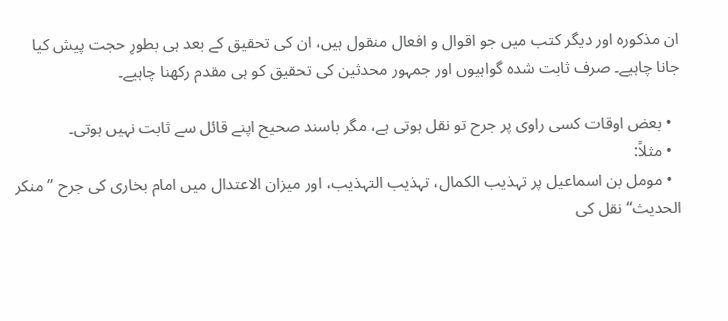ان مذکورہ اور دیگر کتب میں جو اقوال و افعال منقول ہیں، ان کی تحقیق کے بعد ہی بطورِ حجت پیش کیا جانا چاہیے۔ صرف ثابت شدہ گواہیوں اور جمہور محدثین کی تحقیق کو ہی مقدم رکھنا چاہیے۔

  • بعض اوقات کسی راوی پر جرح تو نقل ہوتی ہے، مگر باسند صحیح اپنے قائل سے ثابت نہیں ہوتی۔
  • مثلاً:
  • مومل بن اسماعیل پر تہذیب الکمال، تہذیب التہذیب، اور میزان الاعتدال میں امام بخاری کی جرح ’’منکر الحدیث‘‘ نقل کی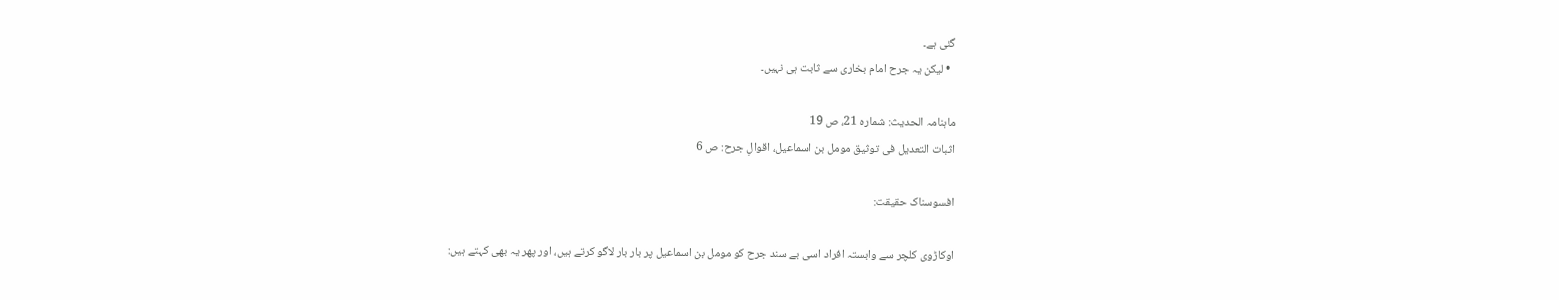گئی ہے۔
  • لیکن یہ جرح امام بخاری سے ثابت ہی نہیں۔

ماہنامہ الحدیث: شمارہ 21، ص 19
اثبات التعدیل فی توثیق مومل بن اسماعیل، اقوالِ جرح: ص 6

افسوسناک حقیقت:

اوکاڑوی کلچر سے وابستہ افراد اسی بے سند جرح کو مومل بن اسماعیل پر بار بار لاگو کرتے ہیں، اور پھر یہ بھی کہتے ہیں: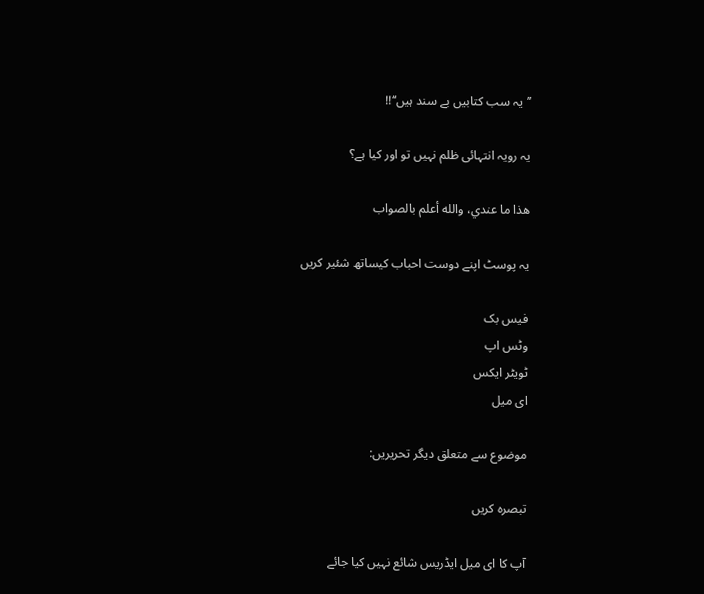’’یہ سب کتابیں بے سند ہیں‘‘!!

یہ رویہ انتہائی ظلم نہیں تو اور کیا ہے؟

ھذا ما عندي، والله أعلم بالصواب

یہ پوسٹ اپنے دوست احباب کیساتھ شئیر کریں

فیس بک
وٹس اپ
ٹویٹر ایکس
ای میل

موضوع سے متعلق دیگر تحریریں:

تبصرہ کریں

آپ کا ای میل ایڈریس شائع نہیں کیا جائے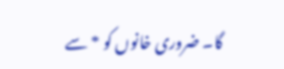گا۔ ضروری خانوں کو * سے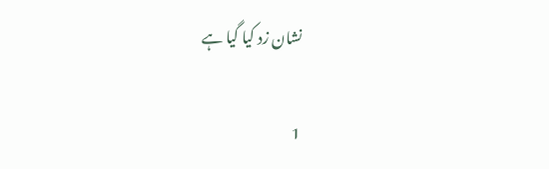نشان زد کیا گیا ہے

1